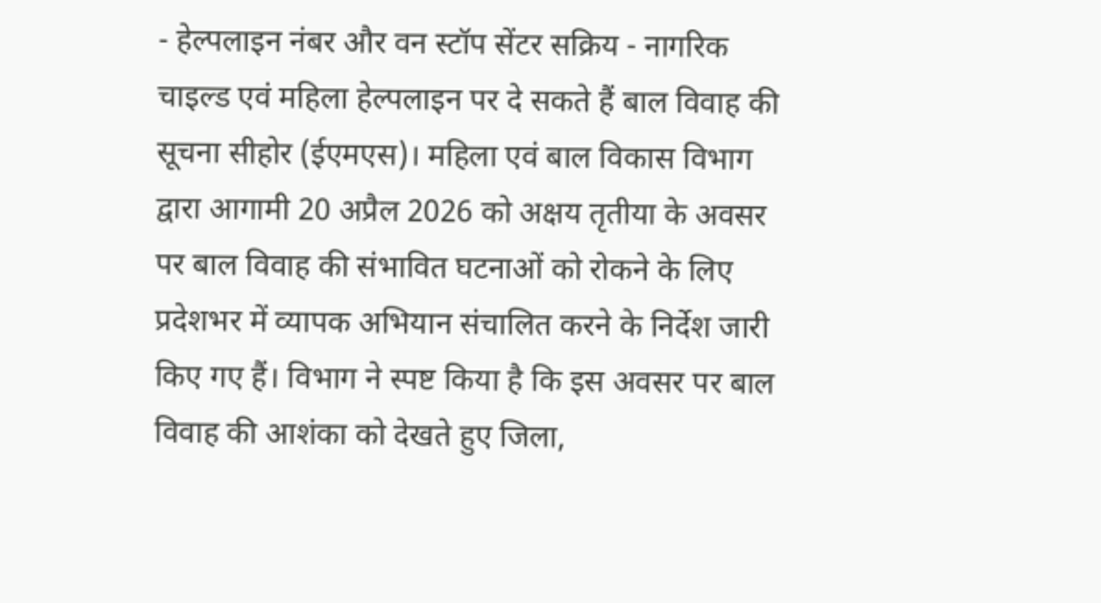- हेल्पलाइन नंबर और वन स्टॉप सेंटर सक्रिय - नागरिक चाइल्ड एवं महिला हेल्पलाइन पर दे सकते हैं बाल विवाह की सूचना सीहोर (ईएमएस)। महिला एवं बाल विकास विभाग द्वारा आगामी 20 अप्रैल 2026 को अक्षय तृतीया के अवसर पर बाल विवाह की संभावित घटनाओं को रोकने के लिए प्रदेशभर में व्यापक अभियान संचालित करने के निर्देश जारी किए गए हैं। विभाग ने स्पष्ट किया है कि इस अवसर पर बाल विवाह की आशंका को देखते हुए जिला,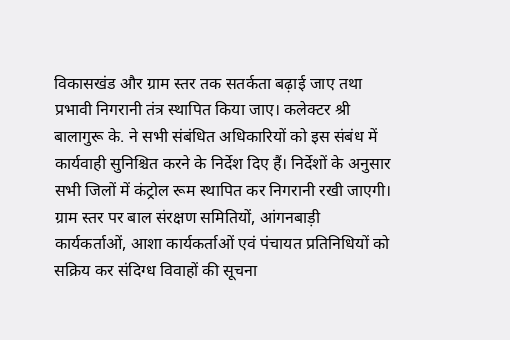विकासखंड और ग्राम स्तर तक सतर्कता बढ़ाई जाए तथा प्रभावी निगरानी तंत्र स्थापित किया जाए। कलेक्टर श्री बालागुरू के. ने सभी संबंधित अधिकारियों को इस संबंध में कार्यवाही सुनिश्चित करने के निर्देश दिए हैं। निर्देशों के अनुसार सभी जिलों में कंट्रोल रूम स्थापित कर निगरानी रखी जाएगी। ग्राम स्तर पर बाल संरक्षण समितियों, आंगनबाड़ी कार्यकर्ताओं, आशा कार्यकर्ताओं एवं पंचायत प्रतिनिधियों को सक्रिय कर संदिग्ध विवाहों की सूचना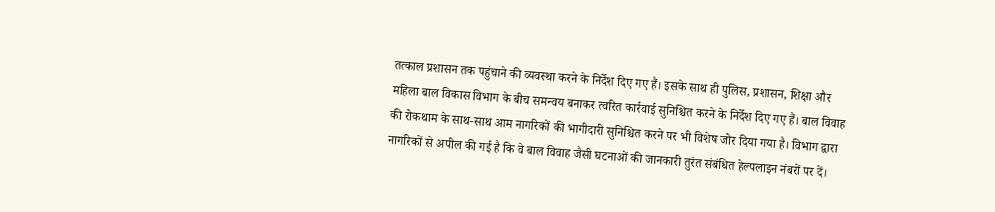तत्काल प्रशासन तक पहुंचाने की व्यवस्था करने के निर्देश दिए गए हैं। इसके साथ ही पुलिस, प्रशासन, शिक्षा और महिला बाल विकास विभाग के बीच समन्वय बनाकर त्वरित कार्रवाई सुनिश्चित करने के निर्देश दिए गए हैं। बाल विवाह की रोकथाम के साथ-साथ आम नागरिकों की भागीदारी सुनिश्चित करने पर भी विशेष जोर दिया गया है। विभाग द्वारा नागरिकों से अपील की गई है कि वे बाल विवाह जैसी घटनाओं की जानकारी तुरंत संबंधित हेल्पलाइन नंबरों पर दें।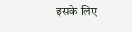इसके लिए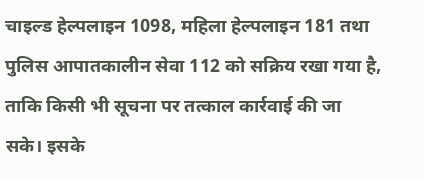चाइल्ड हेल्पलाइन 1098, महिला हेल्पलाइन 181 तथा पुलिस आपातकालीन सेवा 112 को सक्रिय रखा गया है, ताकि किसी भी सूचना पर तत्काल कार्रवाई की जा सके। इसके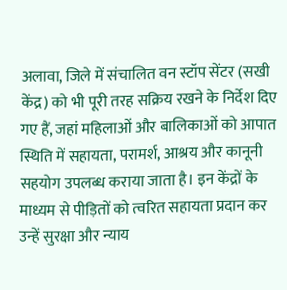अलावा, जिले में संचालित वन स्टॉप सेंटर (सखी केंद्र) को भी पूरी तरह सक्रिय रखने के निर्देश दिए गए हैं, जहां महिलाओं और बालिकाओं को आपात स्थिति में सहायता, परामर्श, आश्रय और कानूनी सहयोग उपलब्ध कराया जाता है। इन केंद्रों के माध्यम से पीड़ितों को त्वरित सहायता प्रदान कर उन्हें सुरक्षा और न्याय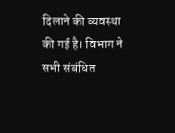दिलाने की व्यवस्था की गई है। विभाग ने सभी संबंधित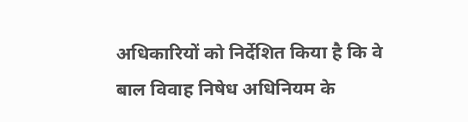अधिकारियों को निर्देशित किया है कि वे बाल विवाह निषेध अधिनियम के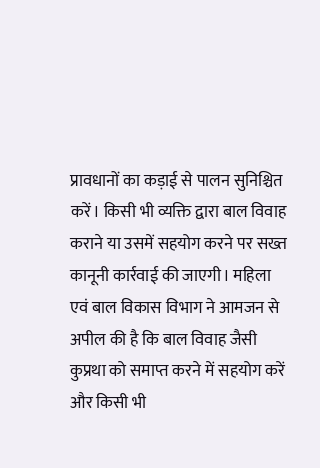प्रावधानों का कड़ाई से पालन सुनिश्चित करें। किसी भी व्यक्ति द्वारा बाल विवाह कराने या उसमें सहयोग करने पर सख्त कानूनी कार्रवाई की जाएगी। महिला एवं बाल विकास विभाग ने आमजन से अपील की है कि बाल विवाह जैसी कुप्रथा को समाप्त करने में सहयोग करें और किसी भी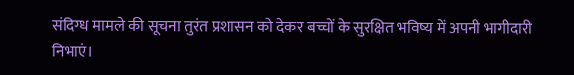संदिग्ध मामले की सूचना तुरंत प्रशासन को देकर बच्चों के सुरक्षित भविष्य में अपनी भागीदारी निभाएं।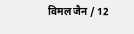विमल जैन / 12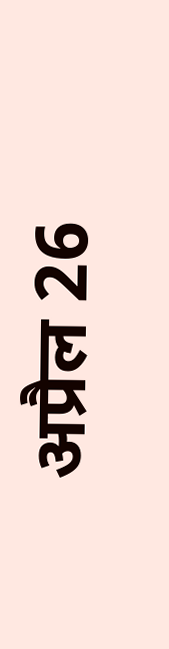अप्रैल 26